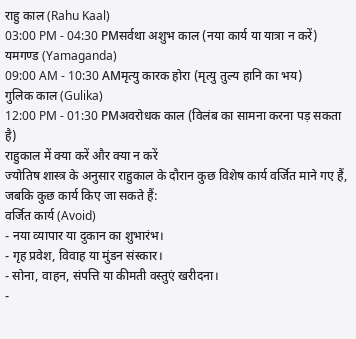राहु काल (Rahu Kaal)
03:00 PM - 04:30 PMसर्वथा अशुभ काल (नया कार्य या यात्रा न करें)
यमगण्ड (Yamaganda)
09:00 AM - 10:30 AMमृत्यु कारक होरा (मृत्यु तुल्य हानि का भय)
गुलिक काल (Gulika)
12:00 PM - 01:30 PMअवरोधक काल (विलंब का सामना करना पड़ सकता है)
राहुकाल में क्या करें और क्या न करें
ज्योतिष शास्त्र के अनुसार राहुकाल के दौरान कुछ विशेष कार्य वर्जित माने गए हैं, जबकि कुछ कार्य किए जा सकते हैं:
वर्जित कार्य (Avoid)
- नया व्यापार या दुकान का शुभारंभ।
- गृह प्रवेश, विवाह या मुंडन संस्कार।
- सोना, वाहन, संपत्ति या कीमती वस्तुएं खरीदना।
-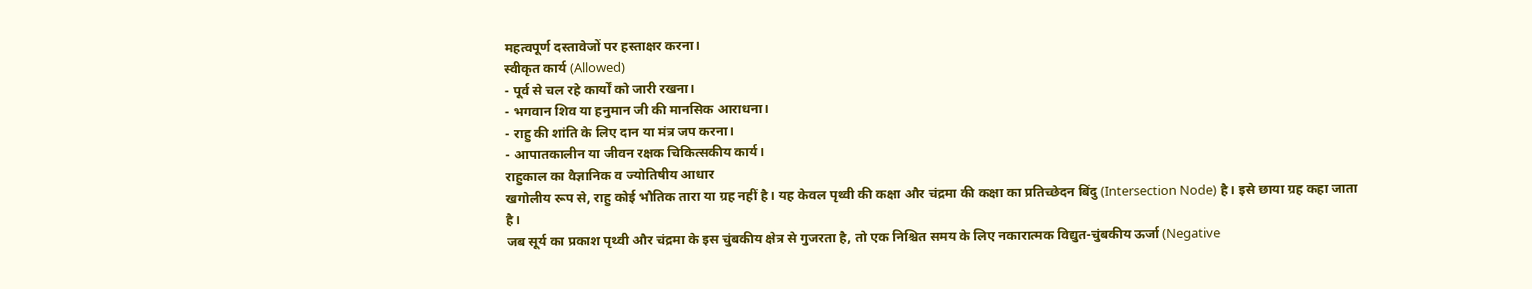महत्वपूर्ण दस्तावेजों पर हस्ताक्षर करना।
स्वीकृत कार्य (Allowed)
- पूर्व से चल रहे कार्यों को जारी रखना।
- भगवान शिव या हनुमान जी की मानसिक आराधना।
- राहु की शांति के लिए दान या मंत्र जप करना।
- आपातकालीन या जीवन रक्षक चिकित्सकीय कार्य।
राहुकाल का वैज्ञानिक व ज्योतिषीय आधार
खगोलीय रूप से, राहु कोई भौतिक तारा या ग्रह नहीं है। यह केवल पृथ्वी की कक्षा और चंद्रमा की कक्षा का प्रतिच्छेदन बिंदु (Intersection Node) है। इसे छाया ग्रह कहा जाता है।
जब सूर्य का प्रकाश पृथ्वी और चंद्रमा के इस चुंबकीय क्षेत्र से गुजरता है, तो एक निश्चित समय के लिए नकारात्मक विद्युत-चुंबकीय ऊर्जा (Negative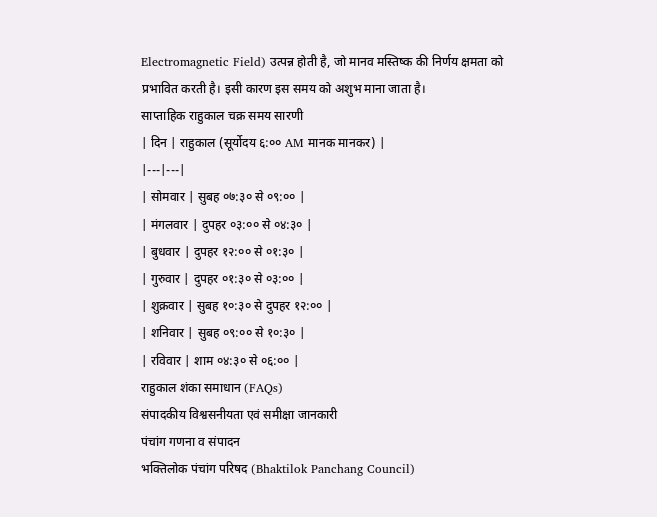Electromagnetic Field) उत्पन्न होती है, जो मानव मस्तिष्क की निर्णय क्षमता को प्रभावित करती है। इसी कारण इस समय को अशुभ माना जाता है।
साप्ताहिक राहुकाल चक्र समय सारणी
| दिन | राहुकाल (सूर्योदय ६:०० AM मानक मानकर) |
|---|---|
| सोमवार | सुबह ०७:३० से ०९:०० |
| मंगलवार | दुपहर ०३:०० से ०४:३० |
| बुधवार | दुपहर १२:०० से ०१:३० |
| गुरुवार | दुपहर ०१:३० से ०३:०० |
| शुक्रवार | सुबह १०:३० से दुपहर १२:०० |
| शनिवार | सुबह ०९:०० से १०:३० |
| रविवार | शाम ०४:३० से ०६:०० |
राहुकाल शंका समाधान (FAQs)
संपादकीय विश्वसनीयता एवं समीक्षा जानकारी
पंचांग गणना व संपादन
भक्तिलोक पंचांग परिषद (Bhaktilok Panchang Council)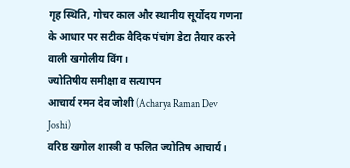गृह स्थिति, गोचर काल और स्थानीय सूर्योदय गणना के आधार पर सटीक वैदिक पंचांग डेटा तैयार करने वाली खगोलीय विंग।
ज्योतिषीय समीक्षा व सत्यापन
आचार्य रमन देव जोशी (Acharya Raman Dev Joshi)
वरिष्ठ खगोल शास्त्री व फलित ज्योतिष आचार्य।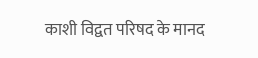काशी विद्वत परिषद के मानद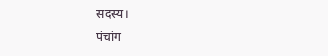सदस्य।
पंचांग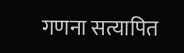गणना सत्यापित